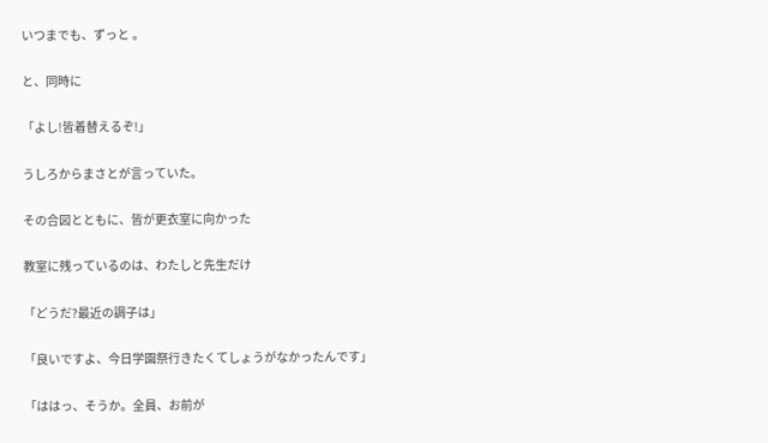いつまでも、ずっと 。

と、同時に

「よし!皆着替えるぞ!」

うしろからまさとが言っていた。

その合図とともに、皆が更衣室に向かった

教室に残っているのは、わたしと先生だけ

「どうだ?最近の調子は」

「良いですよ、今日学園祭行きたくてしょうがなかったんです」

「ははっ、そうか。全員、お前が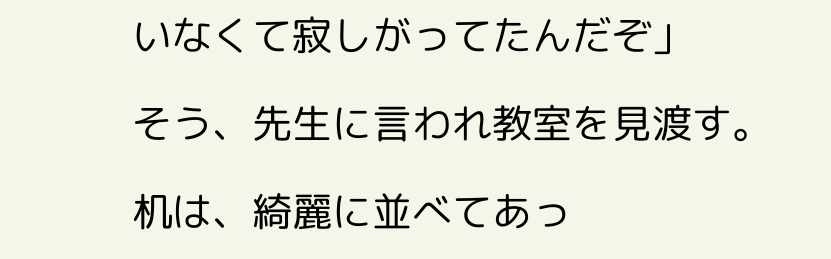いなくて寂しがってたんだぞ」

そう、先生に言われ教室を見渡す。

机は、綺麗に並べてあっ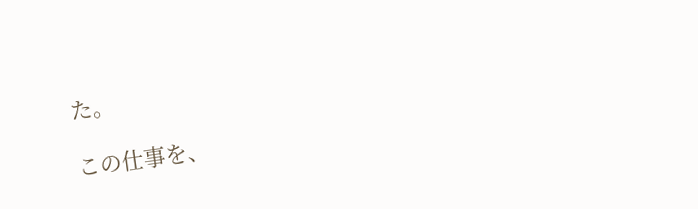た。

この仕事を、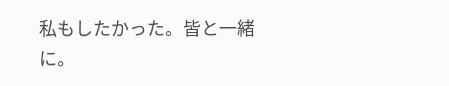私もしたかった。皆と一緒に。